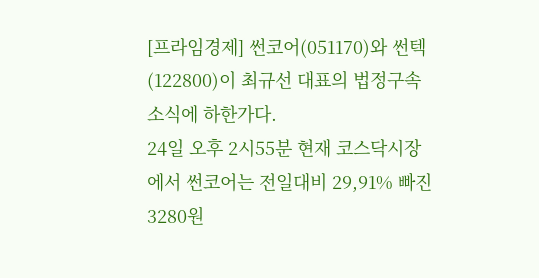[프라임경제] 썬코어(051170)와 썬텍(122800)이 최규선 대표의 법정구속 소식에 하한가다.
24일 오후 2시55분 현재 코스닥시장에서 썬코어는 전일대비 29,91% 빠진 3280원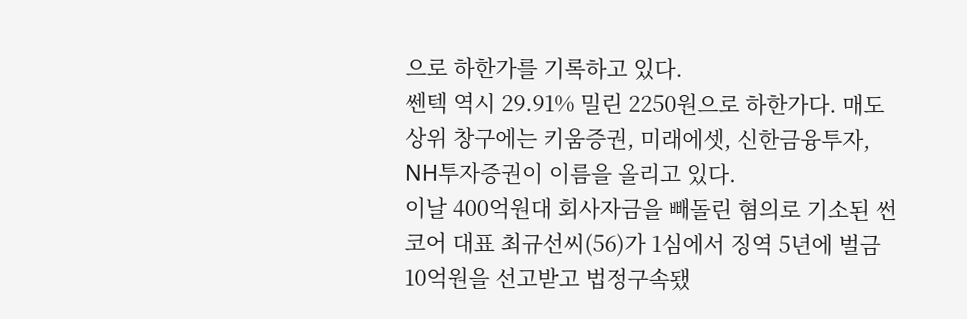으로 하한가를 기록하고 있다.
쎈텍 역시 29.91% 밀린 2250원으로 하한가다. 매도상위 창구에는 키움증권, 미래에셋, 신한금융투자, NH투자증권이 이름을 올리고 있다.
이날 400억원대 회사자금을 빼돌린 혐의로 기소된 썬코어 대표 최규선씨(56)가 1심에서 징역 5년에 벌금 10억원을 선고받고 법정구속됐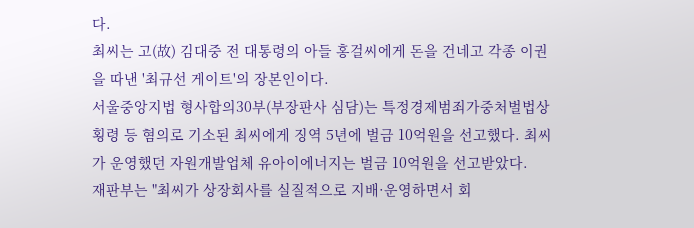다.
최씨는 고(故) 김대중 전 대통령의 아들 홍걸씨에게 돈을 건네고 각종 이권을 따낸 '최규선 게이트'의 장본인이다.
서울중앙지법 형사합의30부(부장판사 심담)는 특정경제범죄가중처벌법상 횡령 등 혐의로 기소된 최씨에게 징역 5년에 벌금 10억원을 선고했다. 최씨가 운영했던 자원개발업체 유아이에너지는 벌금 10억원을 선고받았다.
재판부는 "최씨가 상장회사를 실질적으로 지배·운영하면서 회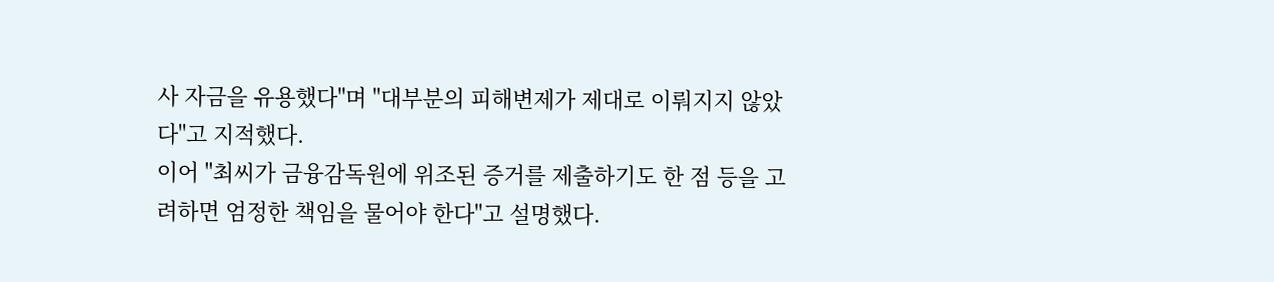사 자금을 유용했다"며 "대부분의 피해변제가 제대로 이뤄지지 않았다"고 지적했다.
이어 "최씨가 금융감독원에 위조된 증거를 제출하기도 한 점 등을 고려하면 엄정한 책임을 물어야 한다"고 설명했다.